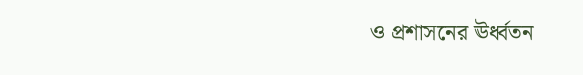ও প্রশাসনের ঊর্ধ্বতন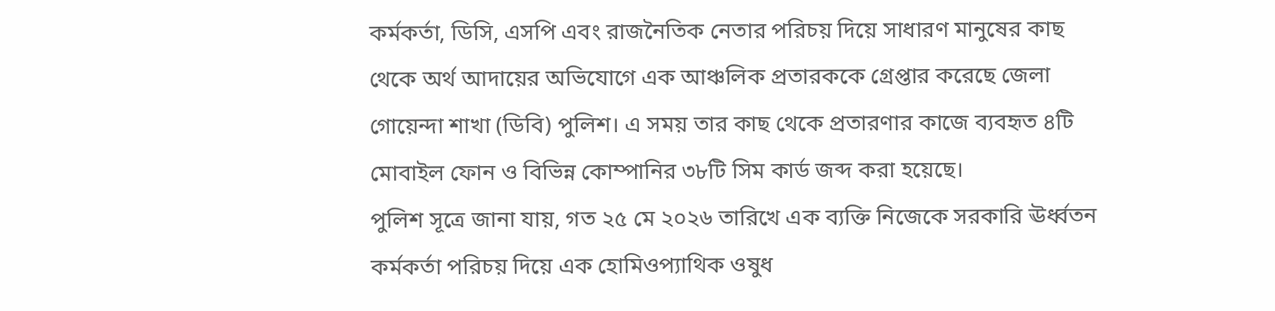কর্মকর্তা, ডিসি, এসপি এবং রাজনৈতিক নেতার পরিচয় দিয়ে সাধারণ মানুষের কাছ থেকে অর্থ আদায়ের অভিযোগে এক আঞ্চলিক প্রতারককে গ্রেপ্তার করেছে জেলা গোয়েন্দা শাখা (ডিবি) পুলিশ। এ সময় তার কাছ থেকে প্রতারণার কাজে ব্যবহৃত ৪টি মোবাইল ফোন ও বিভিন্ন কোম্পানির ৩৮টি সিম কার্ড জব্দ করা হয়েছে।
পুলিশ সূত্রে জানা যায়, গত ২৫ মে ২০২৬ তারিখে এক ব্যক্তি নিজেকে সরকারি ঊর্ধ্বতন কর্মকর্তা পরিচয় দিয়ে এক হোমিওপ্যাথিক ওষুধ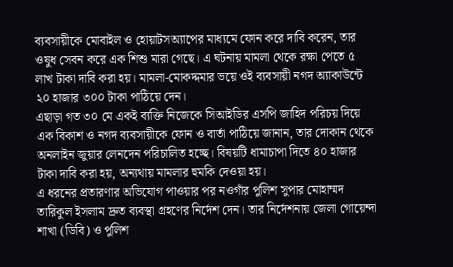ব্যবসায়ীকে মোবাইল ও হোয়াটসঅ্যাপের মাধ্যমে ফোন করে দাবি করেন, তার ওষুধ সেবন করে এক শিশু মারা গেছে। এ ঘটনায় মামলা থেকে রক্ষা পেতে ৫ লাখ টাকা দাবি করা হয়। মামলা-মোকদ্দমার ভয়ে ওই ব্যবসায়ী নগদ অ্যাকাউন্টে ২০ হাজার ৩০০ টাকা পাঠিয়ে দেন।
এছাড়া গত ৩০ মে একই ব্যক্তি নিজেকে সিআইডির এসপি জাহিদ পরিচয় দিয়ে এক বিকাশ ও নগদ ব্যবসায়ীকে ফোন ও বার্তা পাঠিয়ে জানান, তার দোকান থেকে অনলাইন জুয়ার লেনদেন পরিচালিত হচ্ছে। বিষয়টি ধামাচাপা দিতে ৪০ হাজার টাকা দাবি করা হয়, অন্যথায় মামলার হুমকি দেওয়া হয়।
এ ধরনের প্রতারণার অভিযোগ পাওয়ার পর নওগাঁর পুলিশ সুপার মোহাম্মদ তারিকুল ইসলাম দ্রুত ব্যবস্থা গ্রহণের নির্দেশ দেন। তার নির্দেশনায় জেলা গোয়েন্দা শাখা (ডিবি) ও পুলিশ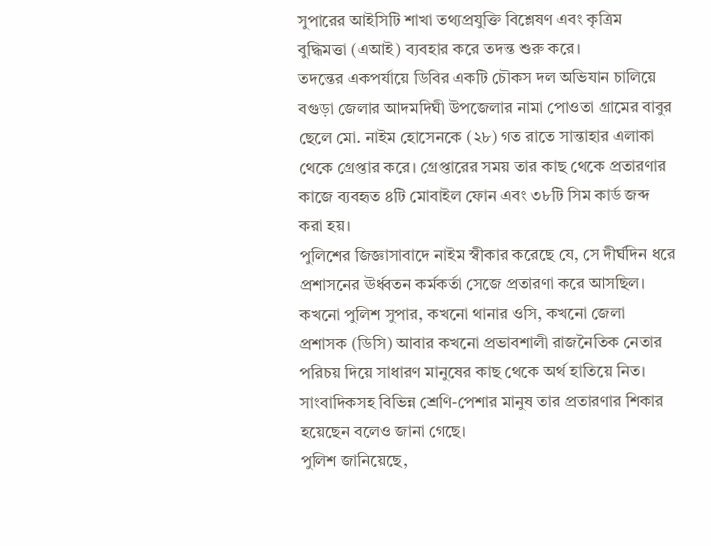সুপারের আইসিটি শাখা তথ্যপ্রযুক্তি বিশ্লেষণ এবং কৃত্রিম বুদ্ধিমত্তা (এআই) ব্যবহার করে তদন্ত শুরু করে।
তদন্তের একপর্যায়ে ডিবির একটি চৌকস দল অভিযান চালিয়ে বগুড়া জেলার আদমদিঘী উপজেলার নামা পোওতা গ্রামের বাবুর ছেলে মো. নাইম হোসেনকে (২৮) গত রাতে সান্তাহার এলাকা থেকে গ্রেপ্তার করে। গ্রেপ্তারের সময় তার কাছ থেকে প্রতারণার কাজে ব্যবহৃত ৪টি মোবাইল ফোন এবং ৩৮টি সিম কার্ড জব্দ করা হয়।
পুলিশের জিজ্ঞাসাবাদে নাইম স্বীকার করেছে যে, সে দীর্ঘদিন ধরে প্রশাসনের ঊর্ধ্বতন কর্মকর্তা সেজে প্রতারণা করে আসছিল। কখনো পুলিশ সুপার, কখনো থানার ওসি, কখনো জেলা প্রশাসক (ডিসি) আবার কখনো প্রভাবশালী রাজনৈতিক নেতার পরিচয় দিয়ে সাধারণ মানুষের কাছ থেকে অর্থ হাতিয়ে নিত। সাংবাদিকসহ বিভিন্ন শ্রেণি-পেশার মানুষ তার প্রতারণার শিকার হয়েছেন বলেও জানা গেছে।
পুলিশ জানিয়েছে,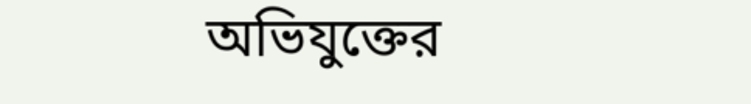অভিযুক্তের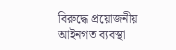বিরুদ্ধে প্রয়োজনীয় আইনগত ব্যবস্থা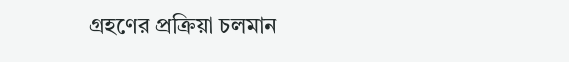গ্রহণের প্রক্রিয়া চলমান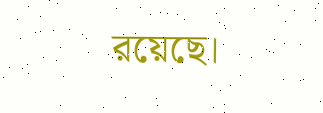রয়েছে।